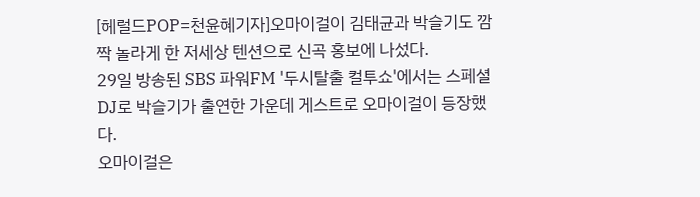[헤럴드POP=천윤혜기자]오마이걸이 김태균과 박슬기도 깜짝 놀라게 한 저세상 텐션으로 신곡 홍보에 나섰다.
29일 방송된 SBS 파워FM '두시탈출 컬투쇼'에서는 스페셜DJ로 박슬기가 출연한 가운데 게스트로 오마이걸이 등장했다.
오마이걸은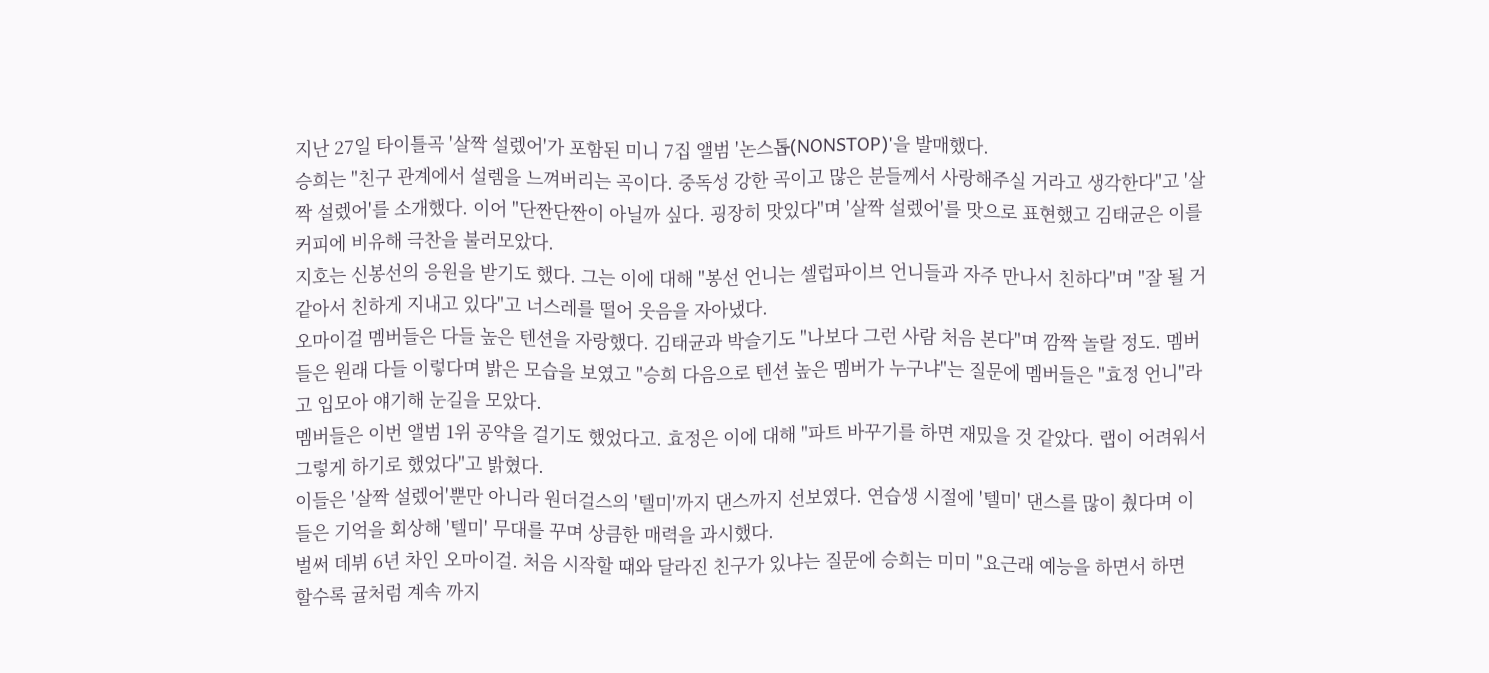지난 27일 타이틀곡 '살짝 설렜어'가 포함된 미니 7집 앨범 '논스톱(NONSTOP)'을 발매했다.
승희는 "친구 관계에서 설렘을 느껴버리는 곡이다. 중독성 강한 곡이고 많은 분들께서 사랑해주실 거라고 생각한다"고 '살짝 설렜어'를 소개했다. 이어 "단짠단짠이 아닐까 싶다. 굉장히 맛있다"며 '살짝 설렜어'를 맛으로 표현했고 김태균은 이를 커피에 비유해 극찬을 불러모았다.
지호는 신봉선의 응원을 받기도 했다. 그는 이에 대해 "봉선 언니는 셀럽파이브 언니들과 자주 만나서 친하다"며 "잘 될 거 같아서 친하게 지내고 있다"고 너스레를 떨어 웃음을 자아냈다.
오마이걸 멤버들은 다들 높은 텐션을 자랑했다. 김태균과 박슬기도 "나보다 그런 사람 처음 본다"며 깜짝 놀랄 정도. 멤버들은 원래 다들 이렇다며 밝은 모습을 보였고 "승희 다음으로 텐션 높은 멤버가 누구냐"는 질문에 멤버들은 "효정 언니"라고 입모아 얘기해 눈길을 모았다.
멤버들은 이번 앨범 1위 공약을 걸기도 했었다고. 효정은 이에 대해 "파트 바꾸기를 하면 재밌을 것 같았다. 랩이 어려워서 그렇게 하기로 했었다"고 밝혔다.
이들은 '살짝 설렜어'뿐만 아니라 원더걸스의 '텔미'까지 댄스까지 선보였다. 연습생 시절에 '텔미' 댄스를 많이 췄다며 이들은 기억을 회상해 '텔미' 무대를 꾸며 상큼한 매력을 과시했다.
벌써 데뷔 6년 차인 오마이걸. 처음 시작할 때와 달라진 친구가 있냐는 질문에 승희는 미미 "요근래 예능을 하면서 하면 할수록 귤처럼 계속 까지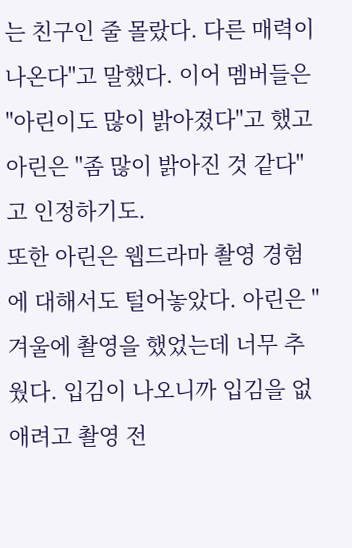는 친구인 줄 몰랐다. 다른 매력이 나온다"고 말했다. 이어 멤버들은 "아린이도 많이 밝아졌다"고 했고 아린은 "좀 많이 밝아진 것 같다"고 인정하기도.
또한 아린은 웹드라마 촬영 경험에 대해서도 털어놓았다. 아린은 "겨울에 촬영을 했었는데 너무 추웠다. 입김이 나오니까 입김을 없애려고 촬영 전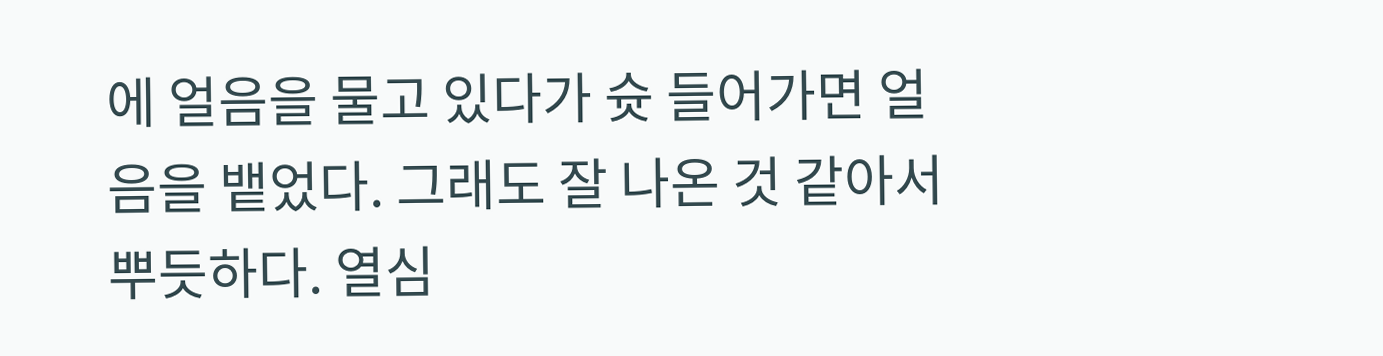에 얼음을 물고 있다가 슛 들어가면 얼음을 뱉었다. 그래도 잘 나온 것 같아서 뿌듯하다. 열심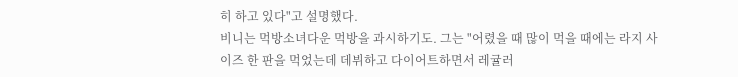히 하고 있다"고 설명했다.
비니는 먹방소녀다운 먹방을 과시하기도. 그는 "어렸을 때 많이 먹을 때에는 라지 사이즈 한 판을 먹었는데 데뷔하고 다이어트하면서 레귤러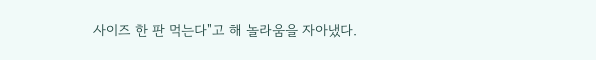사이즈 한 판 먹는다"고 해 놀라움을 자아냈다.